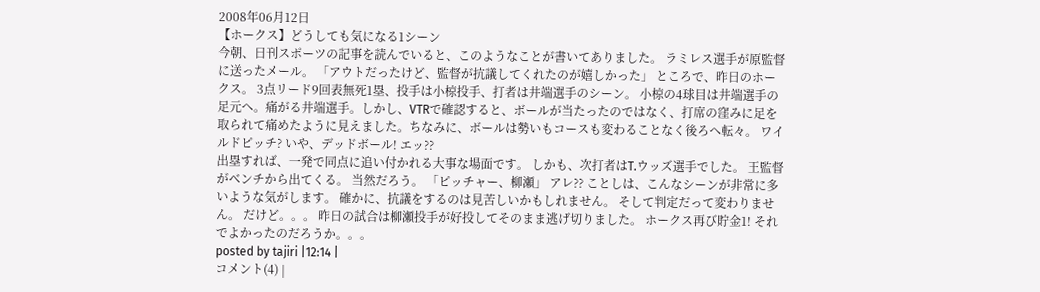2008年06月12日
【ホークス】どうしても気になる1シーン
今朝、日刊スポーツの記事を読んでいると、このようなことが書いてありました。 ラミレス選手が原監督に送ったメール。 「アウトだったけど、監督が抗議してくれたのが嬉しかった」 ところで、昨日のホークス。 3点リード9回表無死1塁、投手は小椋投手、打者は井端選手のシーン。 小椋の4球目は井端選手の足元へ。痛がる井端選手。しかし、VTRで確認すると、ボールが当たったのではなく、打席の窪みに足を取られて痛めたように見えました。ちなみに、ボールは勢いもコースも変わることなく後ろへ転々。 ワイルドピッチ? いや、デッドボール! エッ??
出塁すれば、一発で同点に追い付かれる大事な場面です。 しかも、次打者はT.ウッズ選手でした。 王監督がベンチから出てくる。 当然だろう。 「ピッチャー、柳瀬」 アレ?? ことしは、こんなシーンが非常に多いような気がします。 確かに、抗議をするのは見苦しいかもしれません。 そして判定だって変わりません。 だけど。。。 昨日の試合は柳瀬投手が好投してそのまま逃げ切りました。 ホークス再び貯金1! それでよかったのだろうか。。。
posted by tajiri |12:14 |
コメント(4) |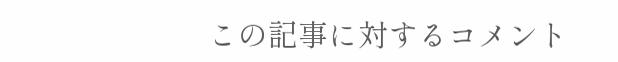この記事に対するコメント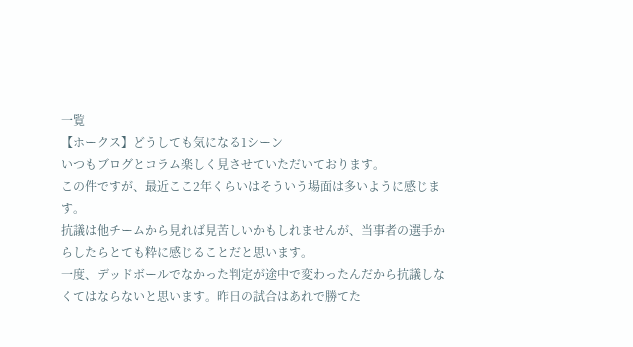一覧
【ホークス】どうしても気になる1シーン
いつもブログとコラム楽しく見させていただいております。
この件ですが、最近ここ2年くらいはそういう場面は多いように感じます。
抗議は他チームから見れば見苦しいかもしれませんが、当事者の選手からしたらとても粋に感じることだと思います。
一度、デッドボールでなかった判定が途中で変わったんだから抗議しなくてはならないと思います。昨日の試合はあれで勝てた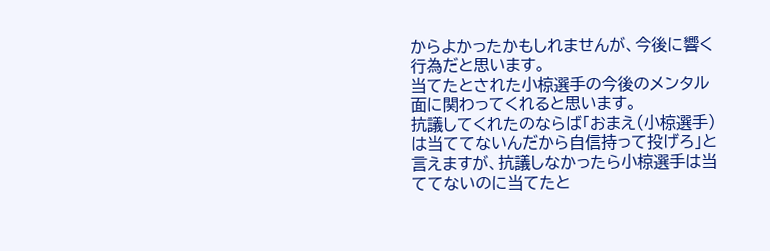からよかったかもしれませんが、今後に響く行為だと思います。
当てたとされた小椋選手の今後のメンタル面に関わってくれると思います。
抗議してくれたのならば「おまえ(小椋選手)は当ててないんだから自信持って投げろ」と言えますが、抗議しなかったら小椋選手は当ててないのに当てたと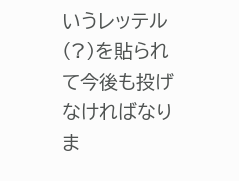いうレッテル(?)を貼られて今後も投げなければなりま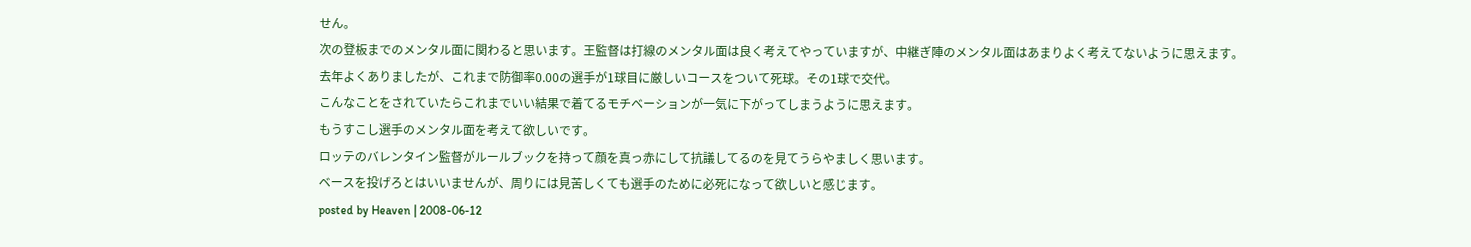せん。
次の登板までのメンタル面に関わると思います。王監督は打線のメンタル面は良く考えてやっていますが、中継ぎ陣のメンタル面はあまりよく考えてないように思えます。
去年よくありましたが、これまで防御率0.00の選手が1球目に厳しいコースをついて死球。その1球で交代。
こんなことをされていたらこれまでいい結果で着てるモチベーションが一気に下がってしまうように思えます。
もうすこし選手のメンタル面を考えて欲しいです。
ロッテのバレンタイン監督がルールブックを持って顔を真っ赤にして抗議してるのを見てうらやましく思います。
ベースを投げろとはいいませんが、周りには見苦しくても選手のために必死になって欲しいと感じます。
posted by Heaven | 2008-06-12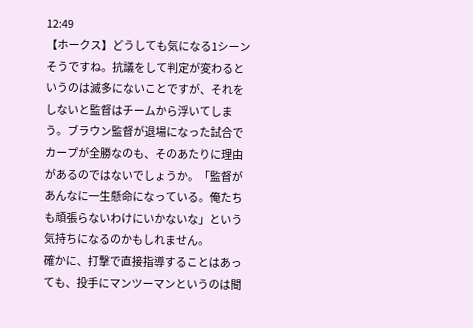12:49
【ホークス】どうしても気になる1シーン
そうですね。抗議をして判定が変わるというのは滅多にないことですが、それをしないと監督はチームから浮いてしまう。ブラウン監督が退場になった試合でカープが全勝なのも、そのあたりに理由があるのではないでしょうか。「監督があんなに一生懸命になっている。俺たちも頑張らないわけにいかないな」という気持ちになるのかもしれません。
確かに、打撃で直接指導することはあっても、投手にマンツーマンというのは聞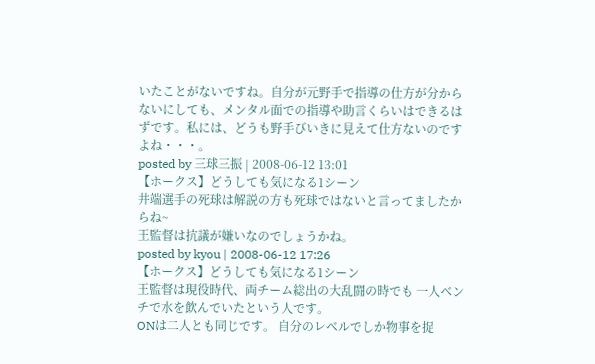いたことがないですね。自分が元野手で指導の仕方が分からないにしても、メンタル面での指導や助言くらいはできるはずです。私には、どうも野手びいきに見えて仕方ないのですよね・・・。
posted by 三球三振 | 2008-06-12 13:01
【ホークス】どうしても気になる1シーン
井端選手の死球は解説の方も死球ではないと言ってましたからね~
王監督は抗議が嫌いなのでしょうかね。
posted by kyou | 2008-06-12 17:26
【ホークス】どうしても気になる1シーン
王監督は現役時代、両チーム総出の大乱闘の時でも 一人ベンチで水を飲んでいたという人です。
ONは二人とも同じです。 自分のレベルでしか物事を捉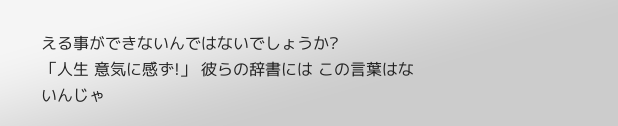える事ができないんではないでしょうか?
「人生 意気に感ず!」 彼らの辞書には この言葉はないんじゃ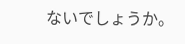ないでしょうか。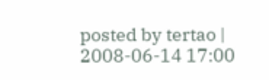posted by tertao | 2008-06-14 17:00